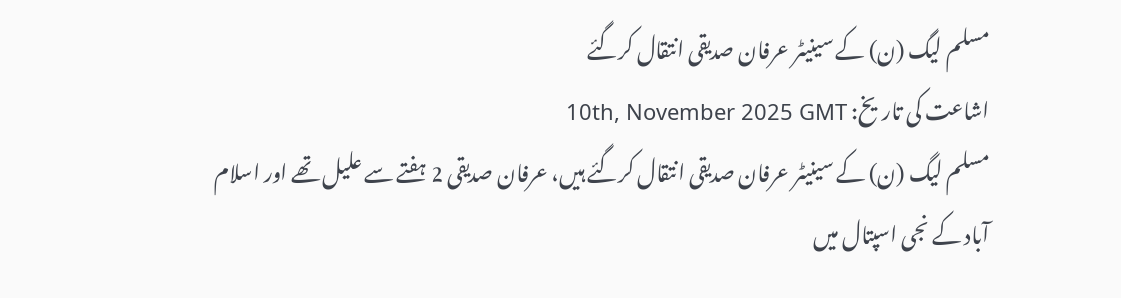مسلم لیگ (ن) کے سینیٹر عرفان صدیقی انتقال کرگئے
اشاعت کی تاریخ: 10th, November 2025 GMT
مسلم لیگ (ن) کے سینیٹر عرفان صدیقی انتقال کرگئے ہیں، عرفان صدیقی 2 ہفتے سے علیل تھے اور اسلام آباد کے نجی اسپتال میں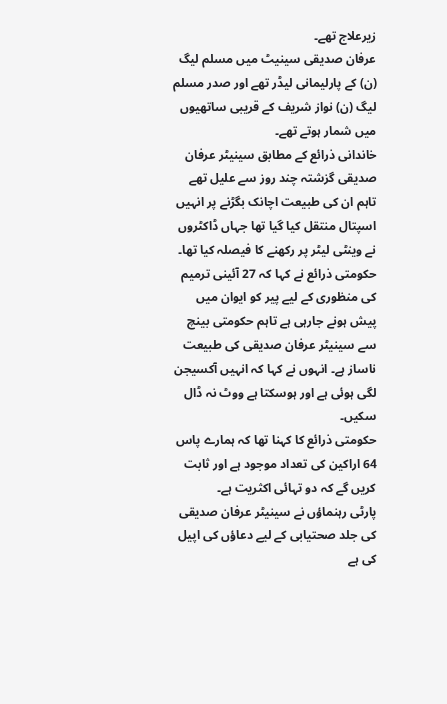زیرعلاج تھے۔
عرفان صدیقی سینیٹ میں مسلم لیگ (ن) کے پارلیمانی لیڈر تھے اور صدر مسلم لیگ (ن) نواز شریف کے قریبی ساتھیوں میں شمار ہوتے تھے۔
خاندانی ذرائع کے مطابق سینیٹر عرفان صدیقی گزشتہ چند روز سے علیل تھے تاہم ان کی طبیعت اچانک بگڑنے پر انہیں اسپتال منتقل کیا گیا تھا جہاں ڈاکٹروں نے وینٹی لیٹر پر رکھنے کا فیصلہ کیا تھا۔
حکومتی ذرائع نے کہا کہ 27 آئینی ترمیم کی منظوری کے لیے پیر کو ایوان میں پیش ہونے جارہی ہے تاہم حکومتی بینچ سے سینیٹر عرفان صدیقی کی طبیعت ناساز ہے۔ انہوں نے کہا کہ انہیں آکسیجن لگی ہوئی ہے اور ہوسکتا ہے ووٹ نہ ڈال سکیں۔
حکومتی ذرائع کا کہنا تھا کہ ہمارے پاس 64 اراکین کی تعداد موجود ہے اور ثابت کریں گے کہ دو تہائی اکثریت ہے۔
پارٹی رہنماؤں نے سینیٹر عرفان صدیقی کی جلد صحتیابی کے لیے دعاؤں کی اپیل کی ہے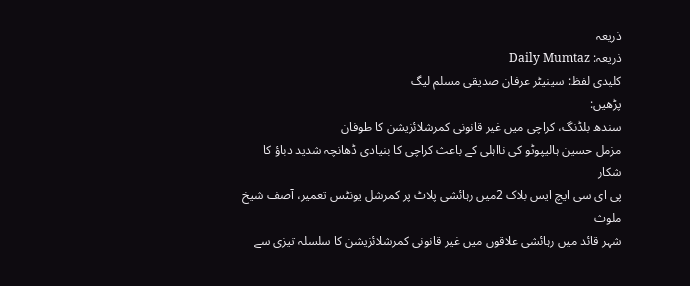ذریعہ
ذریعہ: Daily Mumtaz
کلیدی لفظ: سینیٹر عرفان صدیقی مسلم لیگ
پڑھیں:
سندھ بلڈنگ، کراچی میں غیر قانونی کمرشلائزیشن کا طوفان
مزمل حسین ہالیپوٹو کی نااہلی کے باعث کراچی کا بنیادی ڈھانچہ شدید دباؤ کا شکار
پی ای سی ایچ ایس بلاک 2میں رہائشی پلاٹ پر کمرشل یونٹس تعمیر، آصف شیخ ملوث
شہر قائد میں رہائشی علاقوں میں غیر قانونی کمرشلائزیشن کا سلسلہ تیزی سے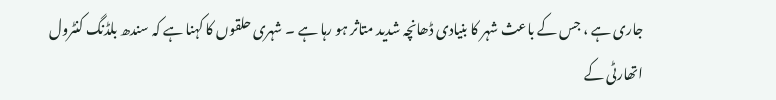جاری ہے ، جس کے باعث شہر کا بنیادی ڈھانچہ شدید متاثر ہو رہا ہے ۔ شہری حلقوں کا کہنا ہے کہ سندھ بلڈنگ کنٹرول اتھارٹی کے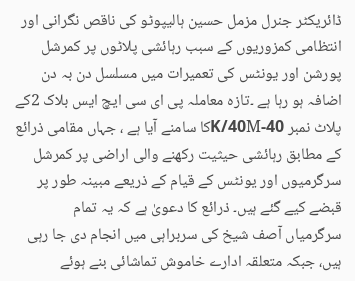ڈائریکٹر جنرل مزمل حسین ہالیپوٹو کی ناقص نگرانی اور انتظامی کمزوریوں کے سبب رہائشی پلاٹوں پر کمرشل پورشن اور یونٹس کی تعمیرات میں مسلسل دن بہ دن اضافہ ہو رہا ہے ۔تازہ معاملہ پی ای سی ایچ ایس بلاک 2کے پلاٹ نمبر 40-K/40Mکا سامنے آیا ہے ، جہاں مقامی ذرائع کے مطابق رہائشی حیثیت رکھنے والی اراضی پر کمرشل سرگرمیوں اور یونٹس کے قیام کے ذریعے مبینہ طور پر قبضے کیے گئے ہیں۔ ذرائع کا دعویٰ ہے کہ یہ تمام سرگرمیاں آصف شیخ کی سربراہی میں انجام دی جا رہی ہیں، جبکہ متعلقہ ادارے خاموش تماشائی بنے ہوئے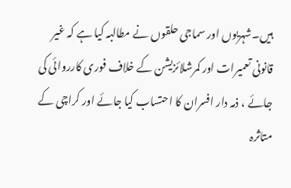ہیں۔شہریوں اور سماجی حلقوں نے مطالبہ کیا ہے کہ غیر قانونی تعمیرات اور کمرشلائزیشن کے خلاف فوری کارروائی کی جائے ، ذمہ دار افسران کا احتساب کیا جائے اور کراچی کے متاثرہ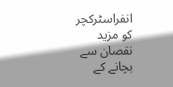انفراسٹرکچر کو مزید نقصان سے بچانے کے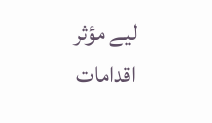لیے مؤثر اقدامات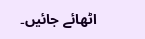اٹھائے جائیں۔